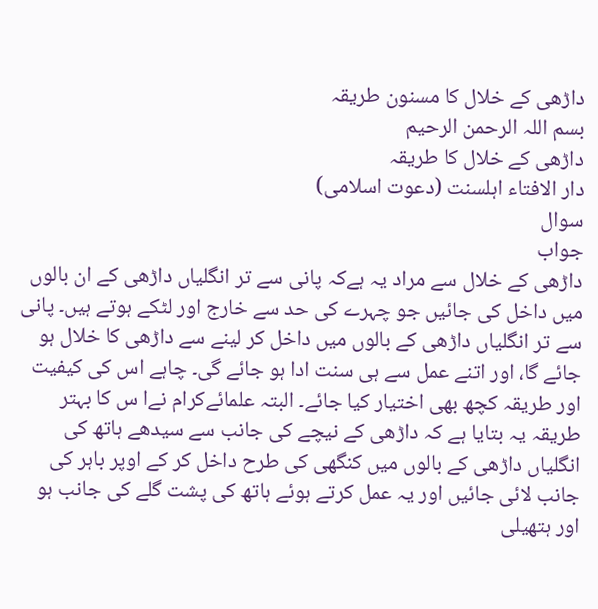داڑھی کے خلال کا مسنون طریقہ
بسم اللہ الرحمن الرحيم
داڑھی کے خلال کا طریقہ
دار الافتاء اہلسنت (دعوت اسلامی)
سوال
جواب
داڑھی کے خلال سے مراد یہ ہےکہ پانی سے تر انگلیاں داڑھی کے ان بالوں میں داخل کی جائیں جو چہرے کی حد سے خارج اور لٹکے ہوتے ہیں۔ پانی سے تر انگلیاں داڑھی کے بالوں میں داخل کر لینے سے داڑھی کا خلال ہو جائے گا، اور اتنے عمل سے ہی سنت ادا ہو جائے گی۔ چاہے اس کی کیفیت اور طریقہ کچھ بھی اختیار کیا جائے۔ البتہ علمائےکرام نےا س کا بہتر طریقہ یہ بتایا ہے کہ داڑھی کے نیچے کی جانب سے سیدھے ہاتھ کی انگلیاں داڑھی کے بالوں میں کنگھی کی طرح داخل کر کے اوپر باہر کی جانب لائی جائیں اور یہ عمل کرتے ہوئے ہاتھ کی پشت گلے کی جانب ہو اور ہتھیلی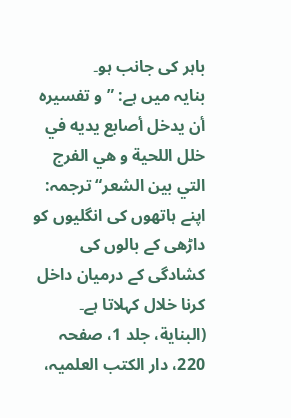باہر کی جانب ہو۔
بنایہ میں ہے: ”و تفسيره أن يدخل أصابع يديه في خلل اللحية و هي الفرج التي بين الشعر“ ترجمہ: اپنے ہاتھوں کی انگلیوں کو داڑھی کے بالوں کی کشادگی کے درمیان داخل کرنا خلال کہلاتا ہے۔ (البناية، جلد 1، صفحہ 220، دار الکتب العلمیہ،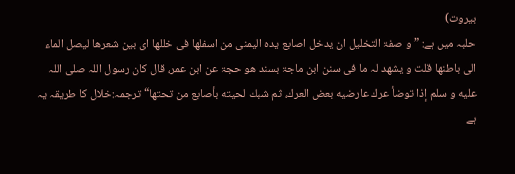بیروت)
حلبہ میں ہے: ”و صفۃ التخلیل ان یدخل اصابع یدہ الیمنی من اسفلھا فی خللھا ای بین شعرھا لیصل الماء الی باطنھا قلت و یشھد لہ ما فی سنن ابن ماجۃ بسند ھو حجۃ عن ابن عمر، قال کان رسول اللہ صلى اللہ عليه و سلم إذا توضأ عرك عارضيه بعض العرك، ثم شبك لحيته بأصابع من تحتها“ ترجمہ:خلال کا طریقہ یہ ہے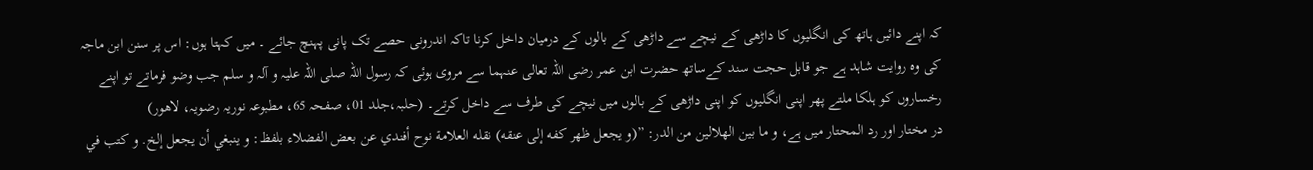کہ اپنے دائیں ہاتھ کی انگلیوں کا داڑھی کے نیچے سے داڑھی کے بالوں کے درمیان داخل کرنا تاکہ اندرونی حصے تک پانی پہنچ جائے ۔ میں کہتا ہوں: اس پر سنن ابن ماجہ کی وہ روایت شاہد ہے جو قابل حجت سند کےساتھ حضرت ابن عمر رضی اللہ تعالی عنہما سے مروی ہوئی کہ رسول اللہ صلی اللہ علیہ و آلہ و سلم جب وضو فرماتے تو اپنے رخساروں کو ہلکا ملتے پھر اپنی انگلیوں کو اپنی داڑھی کے بالوں میں نیچے کی طرف سے داخل کرتے۔ (حلبہ،جلد 01، صفحہ 65، مطبوعہ نوریہ رضویہ، لاھور)
در مختار اور رد المحتار میں ہے، و ما بین الھلالین من الدر: ”(و يجعل ظهر كفه إلى عنقه) نقله العلامة نوح أفندي عن بعض الفضلاء بلفظ: و ينبغي أن يجعل إلخ. و كتب في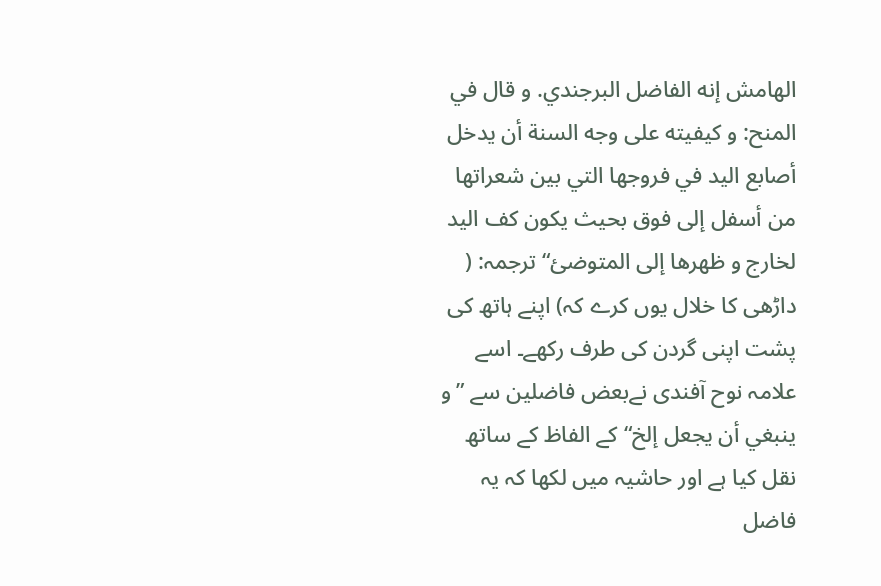الهامش إنه الفاضل البرجندي. و قال في المنح: و كيفيته على وجه السنة أن يدخل أصابع اليد في فروجها التي بين شعراتها من أسفل إلى فوق بحيث يكون كف اليد لخارج و ظهرها إلى المتوضئ“ ترجمہ: ( داڑھی کا خلال یوں کرے کہ) اپنے ہاتھ کی پشت اپنی گردن کی طرف رکھے۔ اسے علامہ نوح آفندی نےبعض فاضلین سے ”و ينبغي أن يجعل إلخ“ کے الفاظ کے ساتھ نقل کیا ہے اور حاشیہ میں لکھا کہ یہ فاضل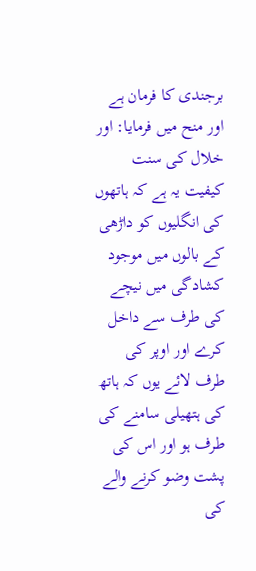برجندی کا فرمان ہے اور منح میں فرمایا: اور خلال کی سنت کیفیت یہ ہے کہ ہاتھوں کی انگلیوں کو داڑھی کے بالوں میں موجود کشادگی میں نیچے کی طرف سے داخل کرے اور اوپر کی طرف لائے یوں کہ ہاتھ کی ہتھیلی سامنے کی طرف ہو اور اس کی پشت وضو کرنے والے کی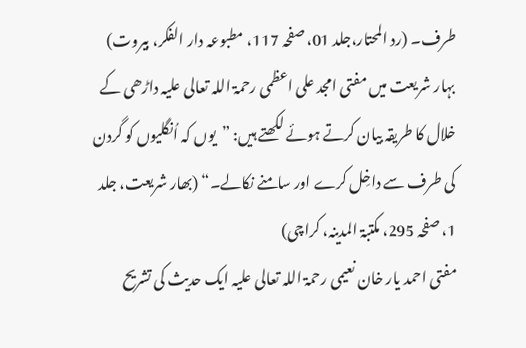طرف۔ (رد المحتار،جلد 01، صفحہ 117، مطبوعہ دار الفکر، بیروت)
بہار شریعت میں مفتی امجد علی اعظمی رحمۃ اللہ تعالی علیہ داڑھی کے خلال کا طریقہ بیان کرتے ہوئے لکھتے ہیں: ”یوں کہ اُنگلیوں کو گردن کی طرف سے داخِل کرے اور سامنے نکالے۔“ (بھار شریعت، جلد 1، صفحہ 295، مکتبۃ المدینہ، کراچی)
مفتی احمد یار خان نعیمی رحمۃ اللہ تعالی علیہ ایک حدیث کی تشریح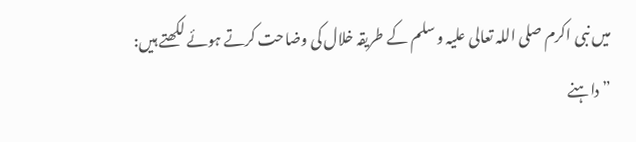میں نبی اکرم صلی اللہ تعالی علیہ و سلم کے طریقہ خلال کی وضاحت کرتے ہوئے لکھتے ہیں: ”داہنے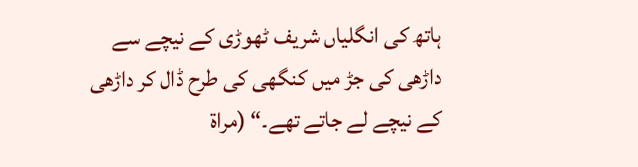ہاتھ کی انگلیاں شریف ٹھوڑی کے نیچے سے داڑھی کی جڑ میں کنگھی کی طرح ڈال کر داڑھی کے نیچے لے جاتے تھے۔“ (مراۃ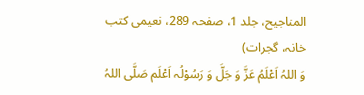المناجیح، جلد 1، صفحہ 289، نعیمی کتب خانہ، گجرات)
وَ اللہُ اَعْلَمُ عَزَّ وَ جَلَّ وَ رَسُوْلُہ اَعْلَم صَلَّی اللہُ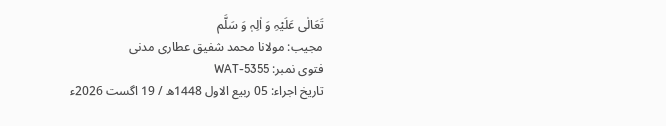تَعَالٰی عَلَیْہِ وَ اٰلِہٖ وَ سَلَّم
مجیب: مولانا محمد شفیق عطاری مدنی
فتوی نمبر: WAT-5355
تاریخ اجراء: 05 ربیع الاول 1448ھ / 19 اگست 2026ء